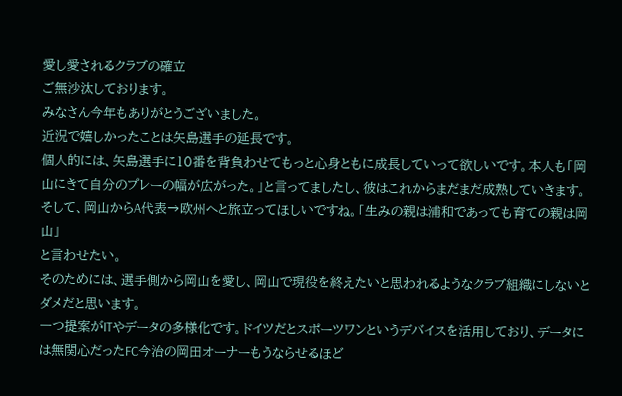愛し愛されるクラブの確立
ご無沙汰しております。
みなさん今年もありがとうございました。
近況で嬉しかったことは矢島選手の延長です。
個人的には、矢島選手に10番を背負わせてもっと心身ともに成長していって欲しいです。本人も「岡山にきて自分のプレーの幅が広がった。」と言ってましたし、彼はこれからまだまだ成熟していきます。そして、岡山からA代表→欧州へと旅立ってほしいですね。「生みの親は浦和であっても育ての親は岡山」
と言わせたい。
そのためには、選手側から岡山を愛し、岡山で現役を終えたいと思われるようなクラブ組織にしないとダメだと思います。
一つ提案がITやデータの多様化です。ドイツだとスポーツワンというデバイスを活用しており、データには無関心だったFC今治の岡田オーナーもうならせるほど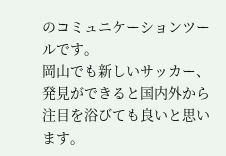のコミュニケーションツールです。
岡山でも新しいサッカー、発見ができると国内外から注目を浴びても良いと思います。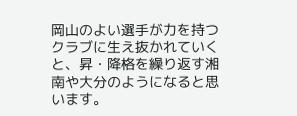岡山のよい選手が力を持つクラブに生え抜かれていくと、昇・降格を繰り返す湘南や大分のようになると思います。